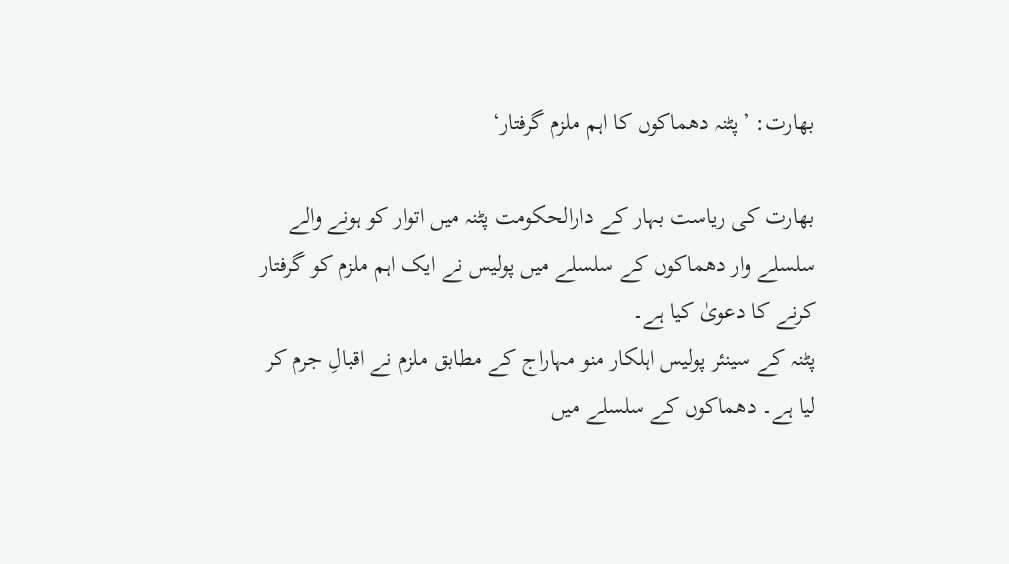بھارت: ’پٹنہ دھماکوں کا اہم ملزم گرفتار‘

بھارت کی ریاست بہار کے دارالحکومت پٹنہ میں اتوار کو ہونے والے سلسلے وار دھماکوں کے سلسلے میں پولیس نے ایک اہم ملزم کو گرفتار کرنے کا دعویٰ کیا ہے۔
پٹنہ کے سینئر پولیس اہلکار منو مہاراج کے مطابق ملزم نے اقبالِ جرم کر لیا ہے۔ دھماکوں کے سلسلے میں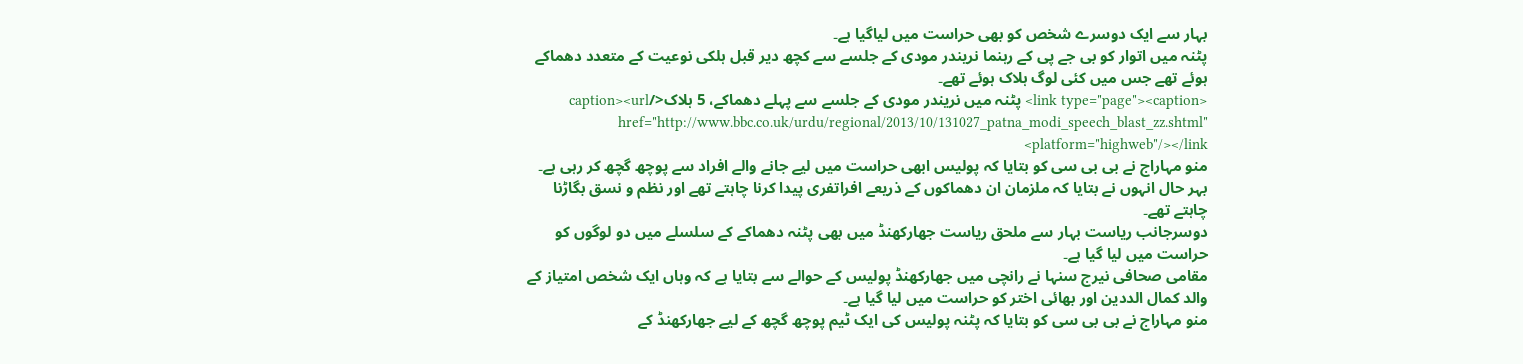بہار سے ایک دوسرے شخص کو بھی حراست میں لیاگیا ہے۔
پٹنہ میں اتوار کو بی جے پی کے رہنما نریندر مودی کے جلسے سے کچھ دیر قبل ہلکی نوعیت کے متعدد دھماکے ہوئے تھے جس میں کئی لوگ ہلاک ہوئے تھے۔
<link type="page"><caption> پٹنہ میں نریندر مودی کے جلسے سے پہلے دھماکے، 5 ہلاک</caption><url href="http://www.bbc.co.uk/urdu/regional/2013/10/131027_patna_modi_speech_blast_zz.shtml" platform="highweb"/></link>
منو مہاراج نے بی بی سی کو بتایا کہ پولیس ابھی حراست میں لیے جانے والے افراد سے پوچھ گچھ کر رہی ہے۔ بہر حال انہوں نے بتایا کہ ملزمان ان دھماکوں کے ذریعے افراتفری پیدا کرنا چاہتے تھے اور نظم و نسق بگاڑنا چاہتے تھے۔
دوسرجانب ریاست بہار سے ملحق ریاست جھارکھنڈ میں بھی پٹنہ دھماکے کے سلسلے میں دو لوگوں کو حراست میں لیا گيا ہے۔
مقامی صحافی نیرج سنہا نے رانچی میں جھارکھنڈ پولیس کے حوالے سے بتایا ہے کہ وہاں ایک شخص امتیاز کے والد كمال الددين اور بھائی اختر کو حراست میں لیا گیا ہے۔
منو مہاراج نے بی بی سی کو بتایا کہ پٹنہ پولیس کی ایک ٹیم پوچھ گچھ کے لیے جھارکھنڈ کے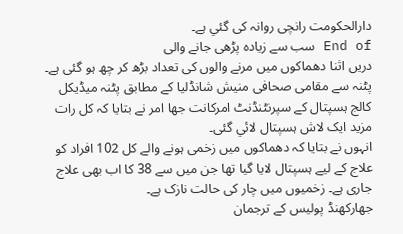دارالحکومت رانچی روانہ کی گئي ہے۔
End of سب سے زیادہ پڑھی جانے والی
دریں اثنا دھماکوں میں مرنے والوں کی تعداد بڑھ کر چھ ہو گئی ہے۔ پٹنہ سے مقامی صحافی منیش شانڈليا کے مطابق پٹنہ میڈیکل کالج ہسپتال کے سپرنٹنڈنٹ امركانت جھا امر نے بتایا کہ کل رات مزید ایک لاش ہسپتال لائي گئی۔
انہوں نے بتایا کہ دھماکوں میں زخمی ہونے والے کل 102 افراد کو علاج کے لیے ہسپتال لایا گیا تھا جن میں سے 38 کا اب بھی علاج جاری ہے۔ زخمیوں میں چار کی حالت نازک ہے۔
جھارکھنڈ پولیس کے ترجمان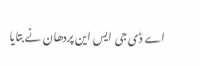اے ڈی جی ایس این پردھان نے بتایا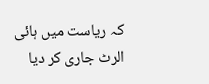کہ ریاست میں ہائی الرٹ جاری کر دیا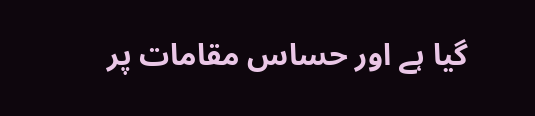گیا ہے اور حساس مقامات پر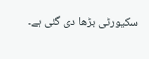سکیورٹی بڑھا دی گئی ہے۔